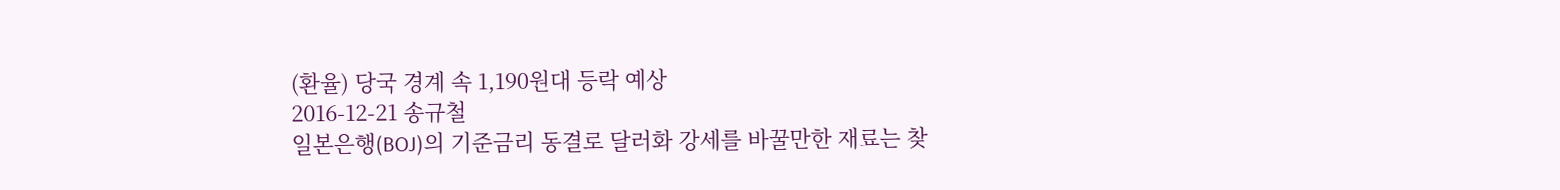(환율) 당국 경계 속 1,190원대 등락 예상
2016-12-21 송규철
일본은행(BOJ)의 기준금리 동결로 달러화 강세를 바꿀만한 재료는 찾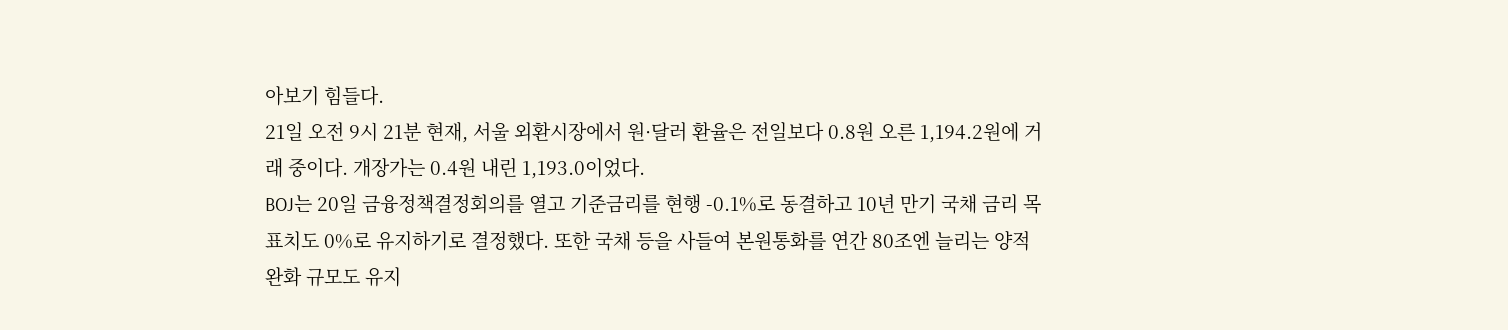아보기 힘들다.
21일 오전 9시 21분 현재, 서울 외환시장에서 원·달러 환율은 전일보다 0.8원 오른 1,194.2원에 거래 중이다. 개장가는 0.4원 내린 1,193.0이었다.
BOJ는 20일 금융정책결정회의를 열고 기준금리를 현행 -0.1%로 동결하고 10년 만기 국채 금리 목표치도 0%로 유지하기로 결정했다. 또한 국채 등을 사들여 본원통화를 연간 80조엔 늘리는 양적완화 규모도 유지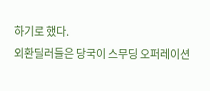하기로 했다.
외환딜러들은 당국이 스무딩 오퍼레이션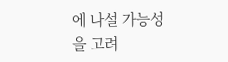에 나설 가능성을 고려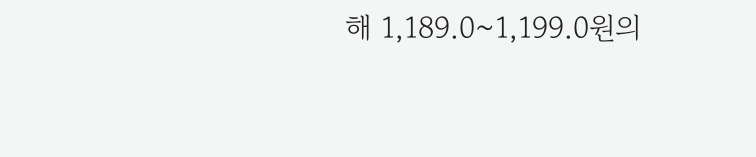해 1,189.0~1,199.0원의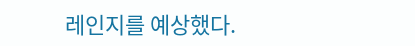레인지를 예상했다.